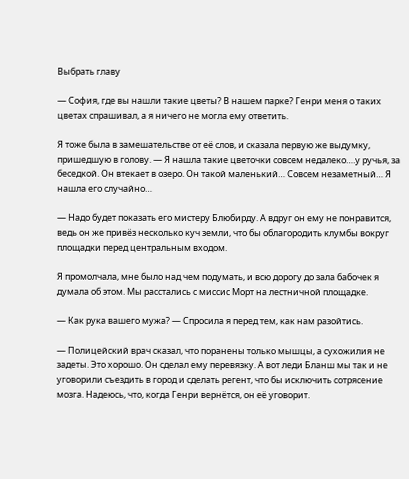Выбрать главу

— София, где вы нашли такие цветы? В нашем парке? Генри меня о таких цветах спрашивал, а я ничего не могла ему ответить.

Я тоже была в замешательстве от её слов, и сказала первую же выдумку, пришедшую в голову. — Я нашла такие цветочки совсем недалеко….у ручья, за беседкой. Он втекает в озеро. Он такой маленький… Совсем незаметный… Я нашла его случайно…

— Надо будет показать его мистеру Блюбирду. А вдруг он ему не понравится, ведь он же привёз несколько куч земли, что бы облагородить клумбы вокруг площадки перед центральным входом.

Я промолчала, мне было над чем подумать, и всю дорогу до зала бабочек я думала об этом. Мы расстались с миссис Морт на лестничной площадке.

— Как рука вашего мужа? — Спросила я перед тем, как нам разойтись.

— Полицейский врач сказал, что поранены только мышцы, а сухожилия не задеты. Это хорошо. Он сделал ему перевязку. А вот леди Бланш мы так и не уговорили съездить в город и сделать регент, что бы исключить сотрясение мозга. Надеюсь, что, когда Генри вернётся, он её уговорит.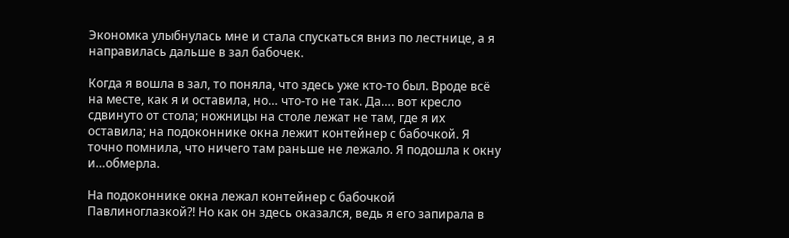Экономка улыбнулась мне и стала спускаться вниз по лестнице, а я направилась дальше в зал бабочек.

Когда я вошла в зал, то поняла, что здесь уже кто-то был. Вроде всё на месте, как я и оставила, но… что-то не так. Да…. вот кресло сдвинуто от стола; ножницы на столе лежат не там, где я их оставила; на подоконнике окна лежит контейнер с бабочкой. Я точно помнила, что ничего там раньше не лежало. Я подошла к окну и…обмерла.

На подоконнике окна лежал контейнер с бабочкой Павлиноглазкой?! Но как он здесь оказался, ведь я его запирала в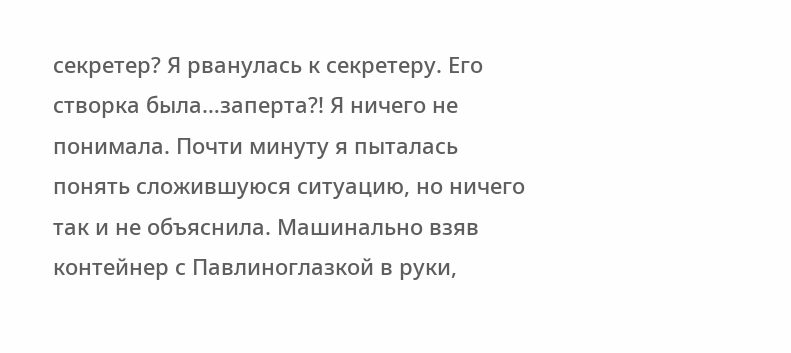секретер? Я рванулась к секретеру. Его створка была…заперта?! Я ничего не понимала. Почти минуту я пыталась понять сложившуюся ситуацию, но ничего так и не объяснила. Машинально взяв контейнер с Павлиноглазкой в руки,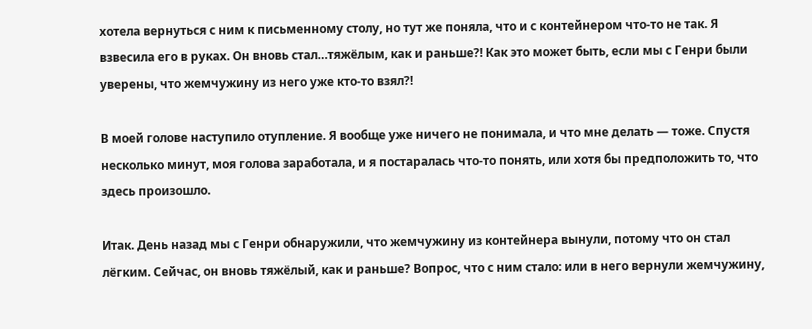хотела вернуться с ним к письменному столу, но тут же поняла, что и с контейнером что-то не так. Я взвесила его в руках. Он вновь стал…тяжёлым, как и раньше?! Как это может быть, если мы с Генри были уверены, что жемчужину из него уже кто-то взял?!

В моей голове наступило отупление. Я вообще уже ничего не понимала, и что мне делать — тоже. Спустя несколько минут, моя голова заработала, и я постаралась что-то понять, или хотя бы предположить то, что здесь произошло.

Итак. День назад мы с Генри обнаружили, что жемчужину из контейнера вынули, потому что он стал лёгким. Сейчас, он вновь тяжёлый, как и раньше? Вопрос, что с ним стало: или в него вернули жемчужину,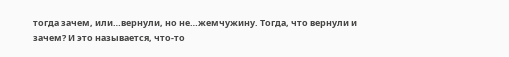тогда зачем, или…вернули, но не…жемчужину. Тогда, что вернули и зачем? И это называется, что-то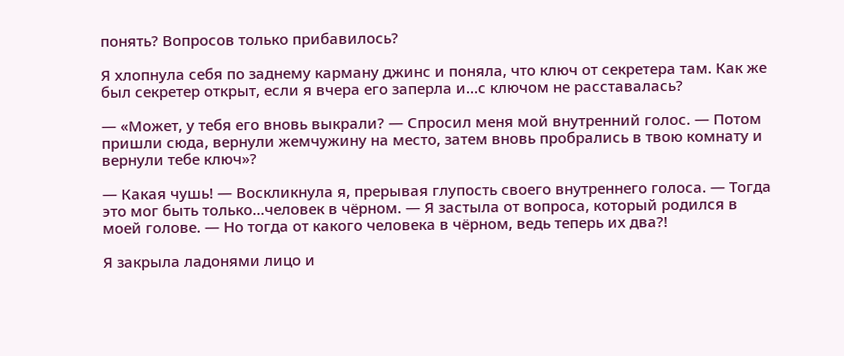понять? Вопросов только прибавилось?

Я хлопнула себя по заднему карману джинс и поняла, что ключ от секретера там. Как же был секретер открыт, если я вчера его заперла и…с ключом не расставалась?

— «Может, у тебя его вновь выкрали? — Спросил меня мой внутренний голос. — Потом пришли сюда, вернули жемчужину на место, затем вновь пробрались в твою комнату и вернули тебе ключ»?

— Какая чушь! — Воскликнула я, прерывая глупость своего внутреннего голоса. — Тогда это мог быть только…человек в чёрном. — Я застыла от вопроса, который родился в моей голове. — Но тогда от какого человека в чёрном, ведь теперь их два?!

Я закрыла ладонями лицо и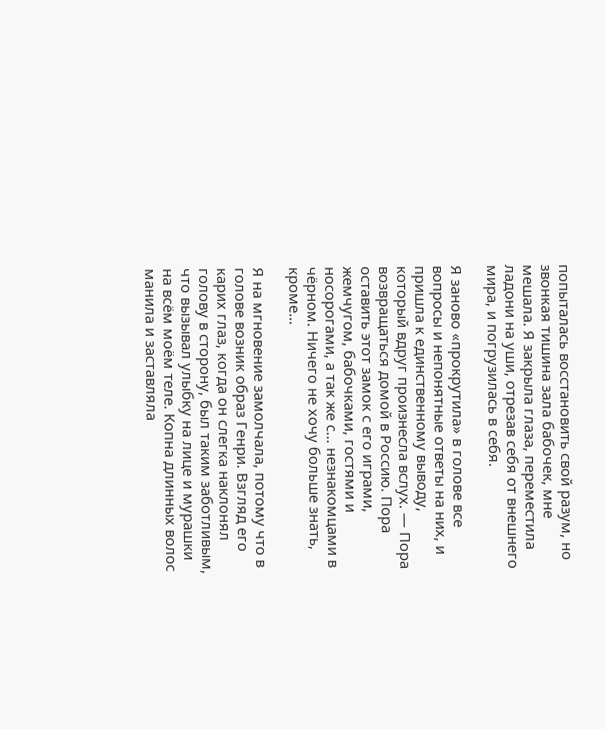попыталась восстановить свой разум, но звонкая тишина зала бабочек, мне мешала. Я закрыла глаза, переместила ладони на уши, отрезав себя от внешнего мира, и погрузилась в себя.

Я заново «прокрутила» в голове все вопросы и непонятные ответы на них, и пришла к единственному выводу, который вдруг произнесла вслух. — Пора возвращаться домой в Россию. Пора оставить этот замок с его играми, жемчугом, бабочками, гостями и носорогами, а так же с… незнакомцами в чёрном. Ничего не хочу больше знать, кроме…

Я на мгновение замолчала, потому что в голове возник образ Генри. Взгляд его карих глаз, когда он слегка наклонял голову в сторону, был таким заботливым, что вызывал улыбку на лице и мурашки на всём моём теле. Копна длинных волос манила и заставляла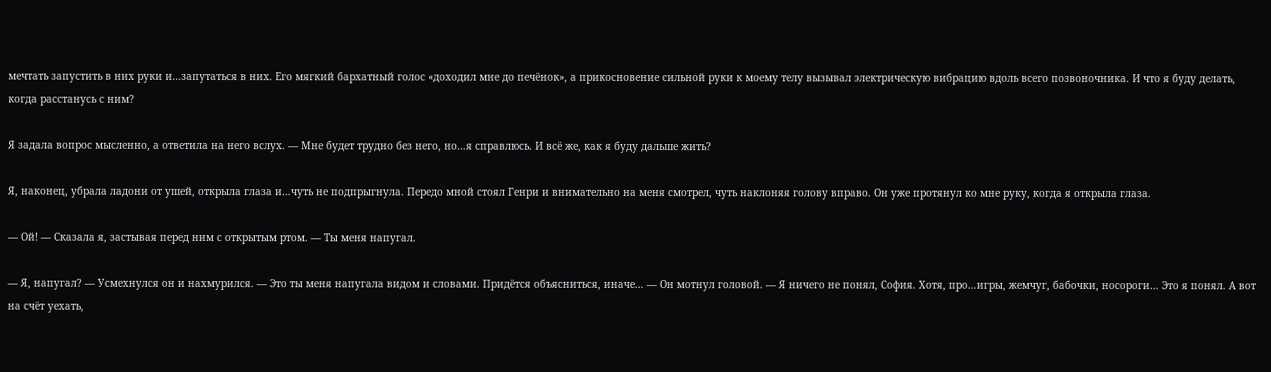мечтать запустить в них руки и…запутаться в них. Его мягкий бархатный голос «доходил мне до печёнок», а прикосновение сильной руки к моему телу вызывал электрическую вибрацию вдоль всего позвоночника. И что я буду делать, когда расстанусь с ним?

Я задала вопрос мысленно, а ответила на него вслух. — Мне будет трудно без него, но…я справлюсь. И всё же, как я буду дальше жить?

Я, наконец, убрала ладони от ушей, открыла глаза и…чуть не подпрыгнула. Передо мной стоял Генри и внимательно на меня смотрел, чуть наклоняя голову вправо. Он уже протянул ко мне руку, когда я открыла глаза.

— Ой! — Сказала я, застывая перед ним с открытым ртом. — Ты меня напугал.

— Я, напугал? — Усмехнулся он и нахмурился. — Это ты меня напугала видом и словами. Придётся объясниться, иначе… — Он мотнул головой. — Я ничего не понял, София. Хотя, про…игры, жемчуг, бабочки, носороги… Это я понял. А вот на счёт уехать,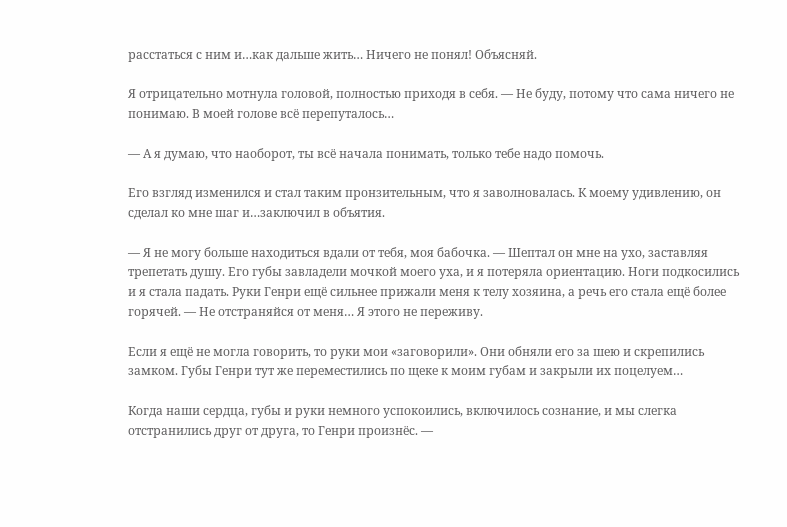расстаться с ним и…как дальше жить… Ничего не понял! Объясняй.

Я отрицательно мотнула головой, полностью приходя в себя. — Не буду, потому что сама ничего не понимаю. В моей голове всё перепуталось…

— А я думаю, что наоборот, ты всё начала понимать, только тебе надо помочь.

Его взгляд изменился и стал таким пронзительным, что я заволновалась. К моему удивлению, он сделал ко мне шаг и…заключил в объятия.

— Я не могу больше находиться вдали от тебя, моя бабочка. — Шептал он мне на ухо, заставляя трепетать душу. Его губы завладели мочкой моего уха, и я потеряла ориентацию. Ноги подкосились и я стала падать. Руки Генри ещё сильнее прижали меня к телу хозяина, а речь его стала ещё более горячей. — Не отстраняйся от меня… Я этого не переживу.

Если я ещё не могла говорить, то руки мои «заговорили». Они обняли его за шею и скрепились замком. Губы Генри тут же переместились по щеке к моим губам и закрыли их поцелуем…

Когда наши сердца, губы и руки немного успокоились, включилось сознание, и мы слегка отстранились друг от друга, то Генри произнёс. —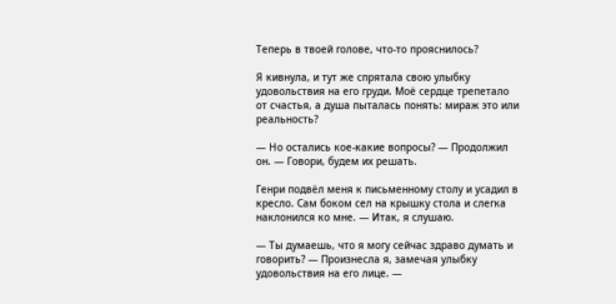Теперь в твоей голове, что-то прояснилось?

Я кивнула, и тут же спрятала свою улыбку удовольствия на его груди. Моё сердце трепетало от счастья, а душа пыталась понять: мираж это или реальность?

— Но остались кое-какие вопросы? — Продолжил он. — Говори, будем их решать.

Генри подвёл меня к письменному столу и усадил в кресло. Сам боком сел на крышку стола и слегка наклонился ко мне. — Итак, я слушаю.

— Ты думаешь, что я могу сейчас здраво думать и говорить? — Произнесла я, замечая улыбку удовольствия на его лице. —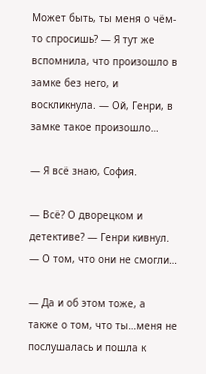Может быть, ты меня о чём-то спросишь? — Я тут же вспомнила, что произошло в замке без него, и воскликнула. — Ой, Генри, в замке такое произошло…

— Я всё знаю, София.

— Всё? О дворецком и детективе? — Генри кивнул. — О том, что они не смогли…

— Да и об этом тоже, а также о том, что ты…меня не послушалась и пошла к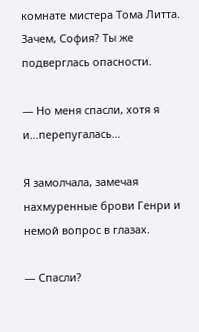комнате мистера Тома Литта. Зачем, София? Ты же подверглась опасности.

— Но меня спасли, хотя я и…перепугалась…

Я замолчала, замечая нахмуренные брови Генри и немой вопрос в глазах.

— Спасли?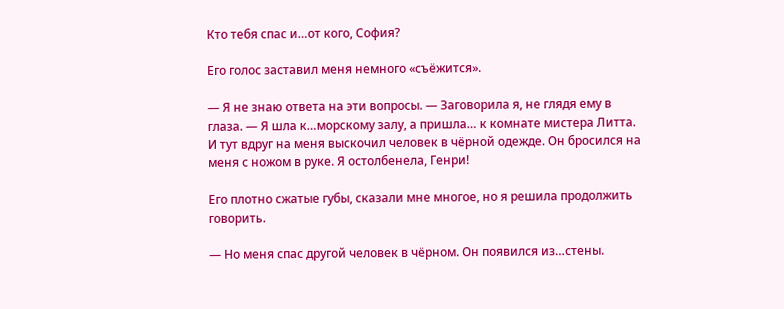Кто тебя спас и…от кого, София?

Его голос заставил меня немного «съёжится».

— Я не знаю ответа на эти вопросы. — Заговорила я, не глядя ему в глаза. — Я шла к…морскому залу, а пришла… к комнате мистера Литта. И тут вдруг на меня выскочил человек в чёрной одежде. Он бросился на меня с ножом в руке. Я остолбенела, Генри!

Его плотно сжатые губы, сказали мне многое, но я решила продолжить говорить.

— Но меня спас другой человек в чёрном. Он появился из…стены.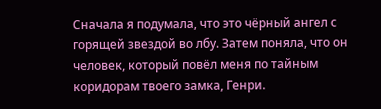Сначала я подумала, что это чёрный ангел с горящей звездой во лбу. Затем поняла, что он человек, который повёл меня по тайным коридорам твоего замка, Генри.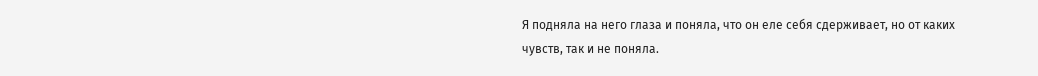Я подняла на него глаза и поняла, что он еле себя сдерживает, но от каких чувств, так и не поняла.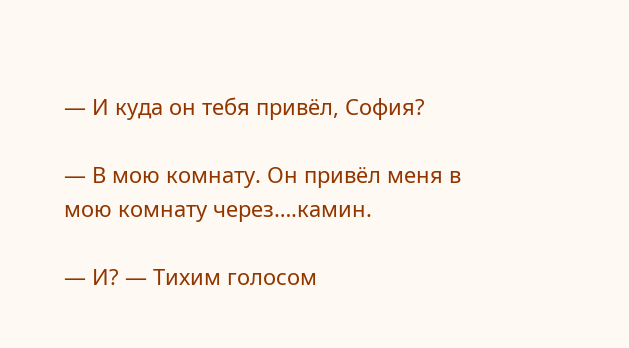— И куда он тебя привёл, София?

— В мою комнату. Он привёл меня в мою комнату через….камин.

— И? — Тихим голосом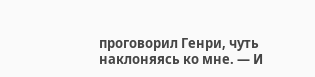проговорил Генри, чуть наклоняясь ко мне. — И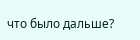что было дальше?